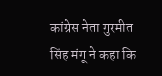कांग्रेस नेता गुरमीत सिंह मंगू ने कहा कि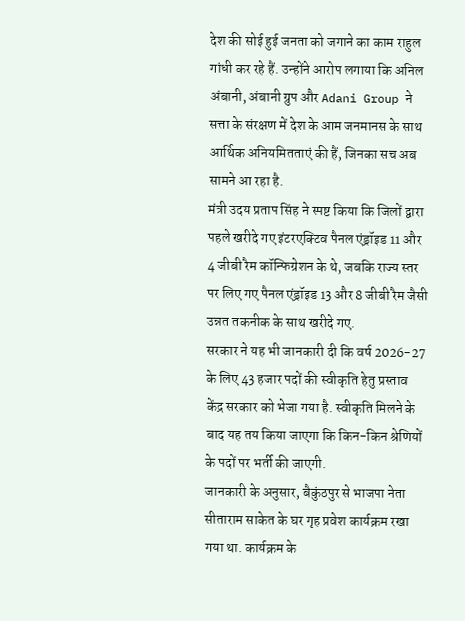देश की सोई हुई जनता को जगाने का काम राहुल गांधी कर रहे हैं. उन्होंने आरोप लगाया कि अनिल अंबानी, अंबानी ग्रुप और Adani Group ने सत्ता के संरक्षण में देश के आम जनमानस के साथ आर्थिक अनियमितताएं की हैं, जिनका सच अब सामने आ रहा है.
मंत्री उदय प्रताप सिंह ने स्पष्ट किया कि जिलों द्वारा पहले खरीदे गए इंटरएक्टिव पैनल एंड्रॉइड 11 और 4 जीबी रैम कॉन्फिग्रेशन के थे, जबकि राज्य स्तर पर लिए गए पैनल एंड्रॉइड 13 और 8 जीबी रैम जैसी उन्नत तकनीक के साथ खरीदे गए.
सरकार ने यह भी जानकारी दी कि वर्ष 2026-27 के लिए 43 हजार पदों की स्वीकृति हेतु प्रस्ताव केंद्र सरकार को भेजा गया है. स्वीकृति मिलने के बाद यह तय किया जाएगा कि किन-किन श्रेणियों के पदों पर भर्ती की जाएगी.
जानकारी के अनुसार, बैकुंठपुर से भाजपा नेता सीताराम साकेत के घर गृह प्रवेश कार्यक्रम रखा गया था. कार्यक्रम के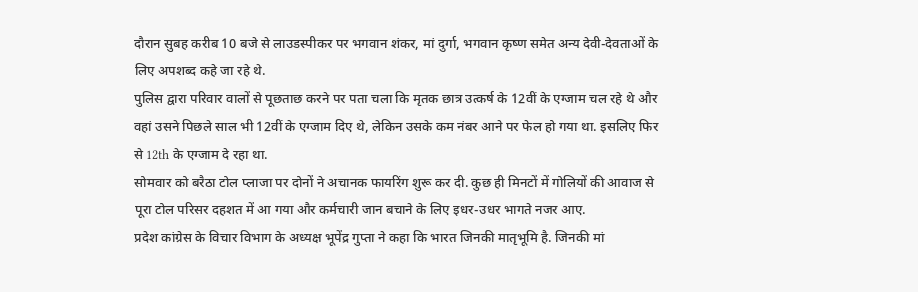दौरान सुबह करीब 10 बजे से लाउडस्पीकर पर भगवान शंकर, मां दुर्गा, भगवान कृष्ण समेत अन्य देवी-देवताओं के लिए अपशब्द कहे जा रहे थे.
पुलिस द्वारा परिवार वालों से पूछताछ करने पर पता चला कि मृतक छात्र उत्कर्ष के 12वीं के एग्जाम चल रहे थे और वहां उसने पिछले साल भी 12वीं के एग्जाम दिए थे, लेकिन उसके कम नंबर आने पर फेल हो गया था. इसलिए फिर से 12th के एग्जाम दे रहा था.
सोमवार को बरैठा टोल प्लाजा पर दोनों ने अचानक फायरिंग शुरू कर दी. कुछ ही मिनटों में गोलियों की आवाज से पूरा टोल परिसर दहशत में आ गया और कर्मचारी जान बचाने के लिए इधर-उधर भागते नजर आए.
प्रदेश कांग्रेस के विचार विभाग के अध्यक्ष भूपेंद्र गुप्ता ने कहा कि भारत जिनकी मातृभूमि है. जिनकी मां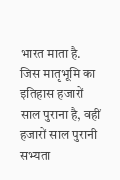भारत माता है. जिस मातृभूमि का इतिहास हजारों साल पुराना है, वहीं हजारों साल पुरानी सभ्यता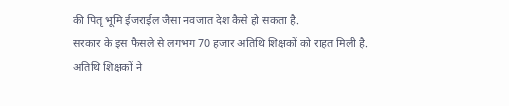की पितृ भूमि ईजराईल जैसा नवजात देश कैसे हो सकता है.
सरकार के इस फैसले से लगभग 70 हजार अतिथि शिक्षकों को राहत मिली है. अतिथि शिक्षकों ने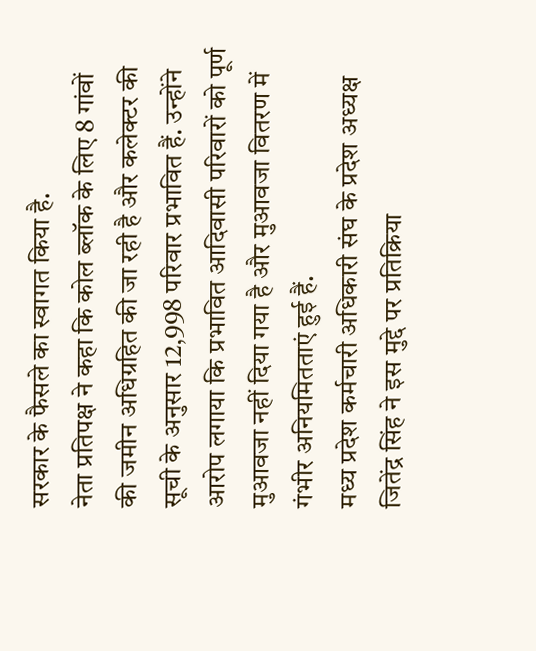सरकार के फैसले का स्वागत किया है.
नेता प्रतिपक्ष ने कहा कि कोल ब्लॉक के लिए 8 गांवों की जमीन अधिग्रहित की जा रही है और कलेक्टर की सूची के अनुसार 12,998 परिवार प्रभावित हैं. उन्होंने आरोप लगाया कि प्रभावित आदिवासी परिवारों को पूर्ण मुआवजा नहीं दिया गया है और मुआवजा वितरण में गंभीर अनियमितताएं हुई हैं.
मध्य प्रदेश कर्मचारी अधिकारी संघ के प्रदेश अध्यक्ष जितेंद्र सिंह ने इस मुद्दे पर प्रतिक्रिया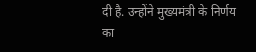दी है. उन्होंने मुख्यमंत्री के निर्णय का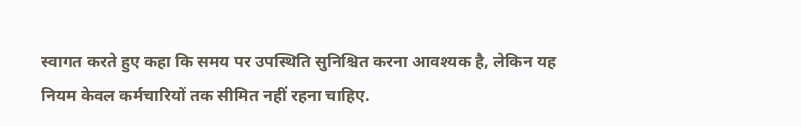स्वागत करते हुए कहा कि समय पर उपस्थिति सुनिश्चित करना आवश्यक है, लेकिन यह नियम केवल कर्मचारियों तक सीमित नहीं रहना चाहिए.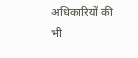अधिकारियों की भी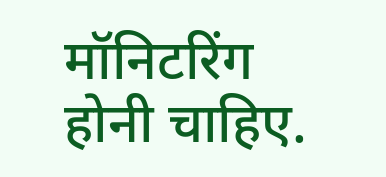मॉनिटरिंग होनी चाहिए.